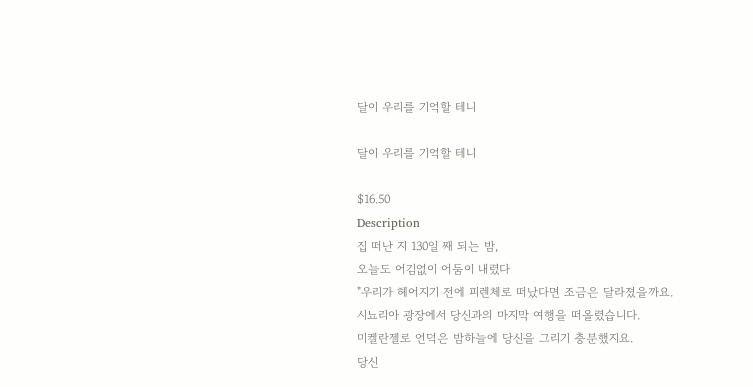달이 우리를 기억할 테니

달이 우리를 기억할 테니

$16.50
Description
집 떠난 지 130일 째 되는 밤,
오늘도 어김없이 어둠이 내렸다
"우리가 헤어지기 전에 피렌체로 떠났다면 조금은 달라졌을까요.
시뇨리아 광장에서 당신과의 마지막 여행을 떠올렸습니다.
미켈란젤로 언덕은 밤하늘에 당신을 그리기 충분했지요.
당신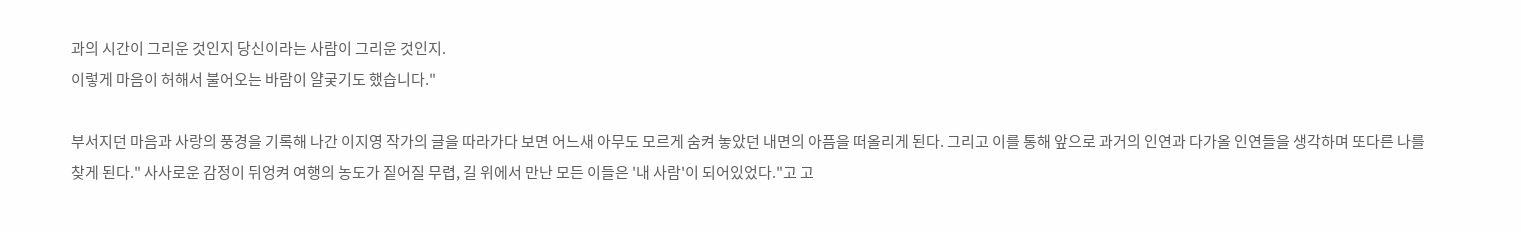과의 시간이 그리운 것인지 당신이라는 사람이 그리운 것인지.
이렇게 마음이 허해서 불어오는 바람이 얄궂기도 했습니다."

부서지던 마음과 사랑의 풍경을 기록해 나간 이지영 작가의 글을 따라가다 보면 어느새 아무도 모르게 숨켜 놓았던 내면의 아픔을 떠올리게 된다. 그리고 이를 통해 앞으로 과거의 인연과 다가올 인연들을 생각하며 또다른 나를 찾게 된다." 사사로운 감정이 뒤엉켜 여행의 농도가 짙어질 무렵, 길 위에서 만난 모든 이들은 '내 사람'이 되어있었다."고 고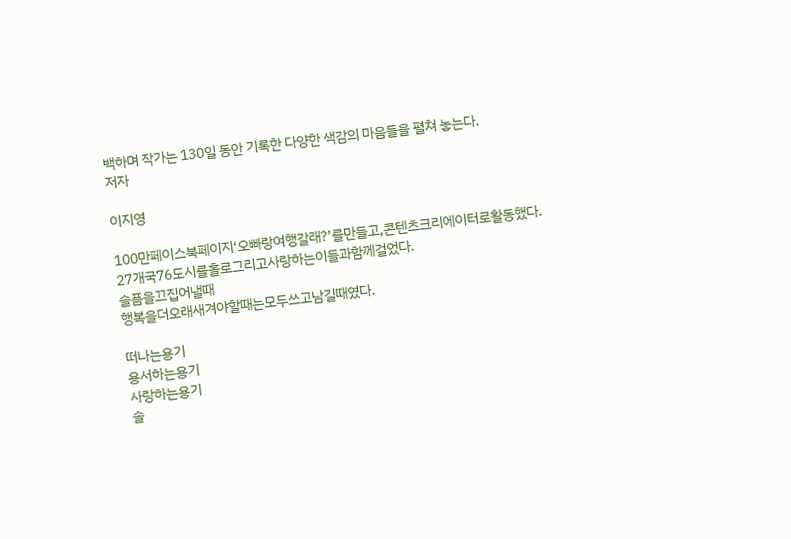백하며 작가는 130일 동안 기록한 다양한 색감의 마음들을 펼쳐 놓는다.
저자

이지영

100만페이스북페이지‘오빠랑여행갈래?’를만들고,콘텐츠크리에이터로활동했다.
27개국76도시를홀로그리고사랑하는이들과함께걸었다.
슬픔을끄집어낼때
행복을더오래새겨야할때는모두쓰고남길때였다.

떠나는용기
용서하는용기
사랑하는용기
솔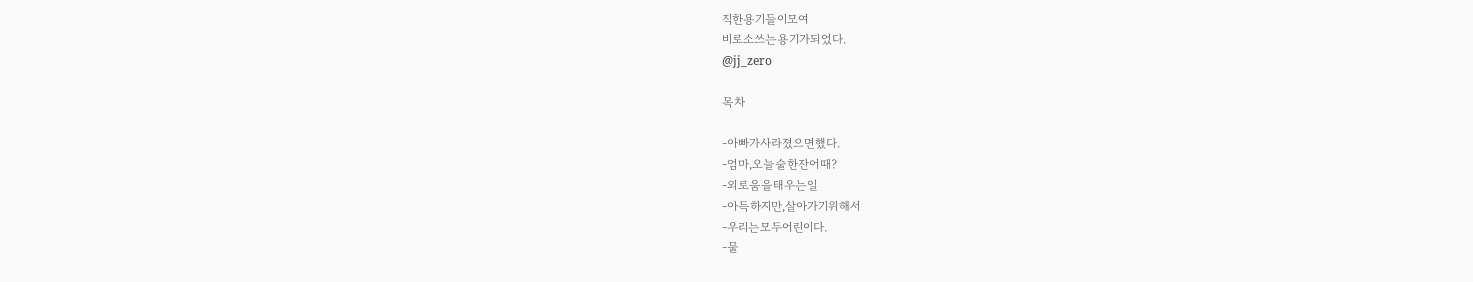직한용기들이모여
비로소쓰는용기가되었다.
@jj_zero

목차

-아빠가사라졌으면했다.
-엄마,오늘술한잔어때?
-외로움을태우는일
-아득하지만,살아가기위해서
-우리는모두어린이다.
-물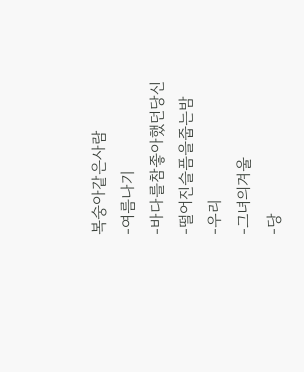복숭아같은사람
-여름나기
-바다를참좋아했던당신
-떨어진슬픔을줍는밤
-우리
-그녀의겨울
-당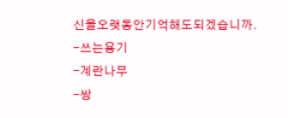신을오랫동안기억해도되겠습니까.
-쓰는용기
-계란나무
-쌍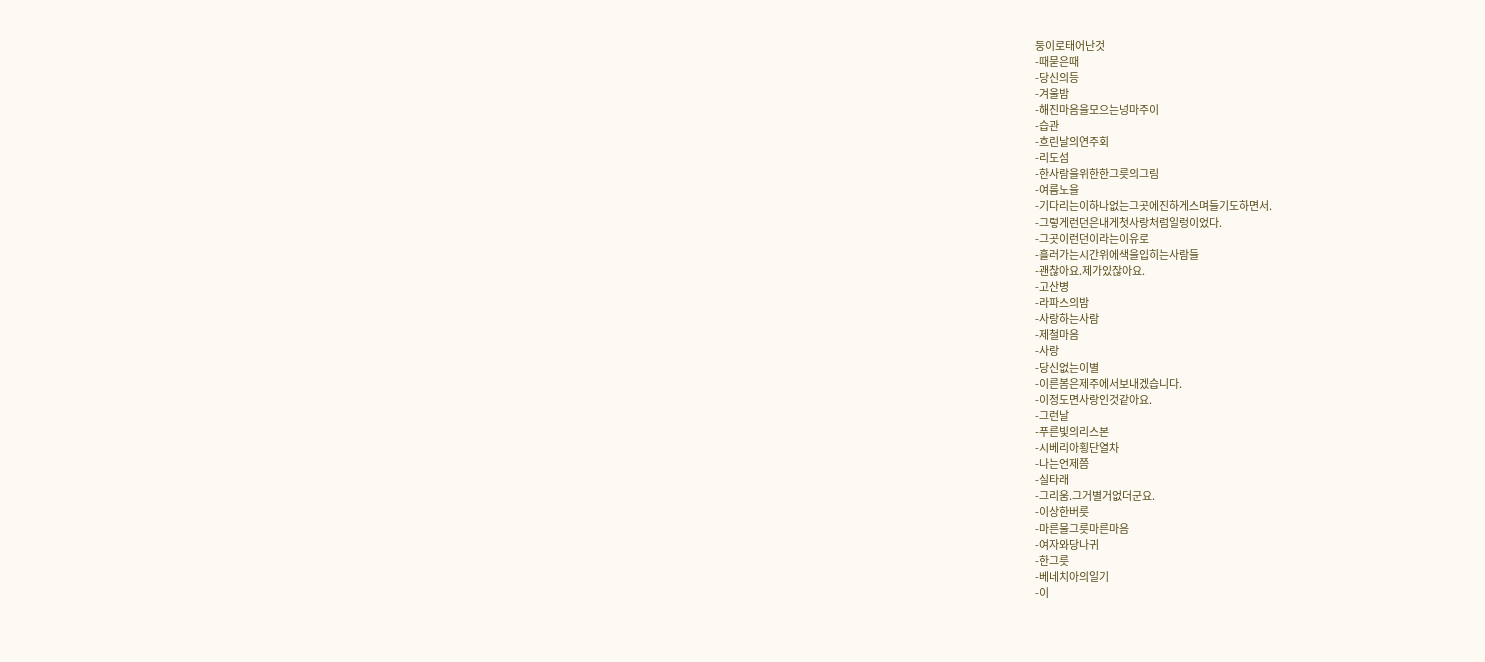둥이로태어난것
-때묻은때
-당신의등
-겨울밤
-해진마음을모으는넝마주이
-습관
-흐린날의연주회
-리도섬
-한사람을위한한그릇의그림
-여름노을
-기다리는이하나없는그곳에진하게스며들기도하면서.
-그렇게런던은내게첫사랑처럼일렁이었다.
-그곳이런던이라는이유로
-흘러가는시간위에색을입히는사람들
-괜찮아요.제가있잖아요.
-고산병
-라파스의밤
-사랑하는사람
-제철마음
-사랑
-당신없는이별
-이른봄은제주에서보내겠습니다.
-이정도면사랑인것같아요.
-그런날
-푸른빛의리스본
-시베리아횡단열차
-나는언제쯤
-실타래
-그리움.그거별거없더군요.
-이상한버릇
-마른물그릇마른마음
-여자와당나귀
-한그릇
-베네치아의일기
-이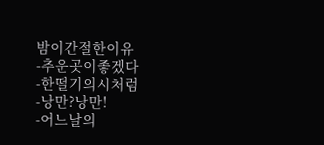밤이간절한이유
-추운곳이좋겠다
-한떨기의시처럼
-낭만?낭만!
-어느날의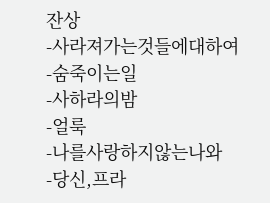잔상
-사라져가는것들에대하여
-숨죽이는일
-사하라의밤
-얼룩
-나를사랑하지않는나와
-당신,프라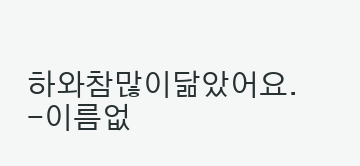하와참많이닮았어요.
-이름없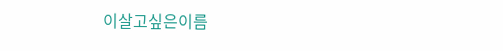이살고싶은이름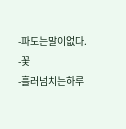-파도는말이없다.
-꽃
-흘러넘치는하루